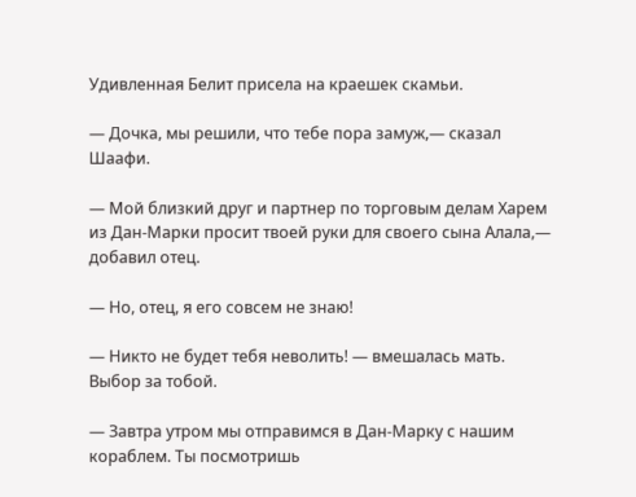Удивленная Белит присела на краешек скамьи.

— Дочка, мы решили, что тебе пора замуж,— сказал Шаафи.

— Мой близкий друг и партнер по торговым делам Харем из Дан-Марки просит твоей руки для своего сына Алала,— добавил отец.

— Но, отец, я его совсем не знаю!

— Никто не будет тебя неволить! — вмешалась мать. Выбор за тобой.

— Завтра утром мы отправимся в Дан-Марку с нашим кораблем. Ты посмотришь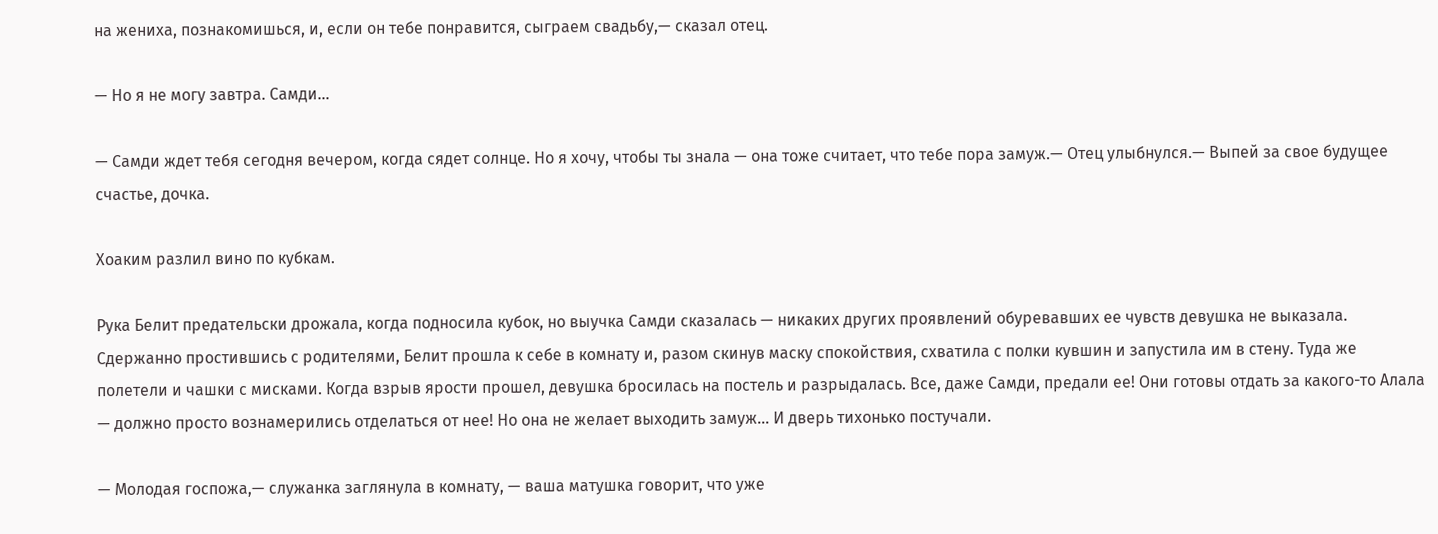на жениха, познакомишься, и, если он тебе понравится, сыграем свадьбу,— сказал отец.

— Но я не могу завтра. Самди…

— Самди ждет тебя сегодня вечером, когда сядет солнце. Но я хочу, чтобы ты знала — она тоже считает, что тебе пора замуж.— Отец улыбнулся.— Выпей за свое будущее счастье, дочка.

Хоаким разлил вино по кубкам.

Рука Белит предательски дрожала, когда подносила кубок, но выучка Самди сказалась — никаких других проявлений обуревавших ее чувств девушка не выказала. Сдержанно простившись с родителями, Белит прошла к себе в комнату и, разом скинув маску спокойствия, схватила с полки кувшин и запустила им в стену. Туда же полетели и чашки с мисками. Когда взрыв ярости прошел, девушка бросилась на постель и разрыдалась. Все, даже Самди, предали ее! Они готовы отдать за какого-то Алала — должно просто вознамерились отделаться от нее! Но она не желает выходить замуж… И дверь тихонько постучали.

— Молодая госпожа,— служанка заглянула в комнату, — ваша матушка говорит, что уже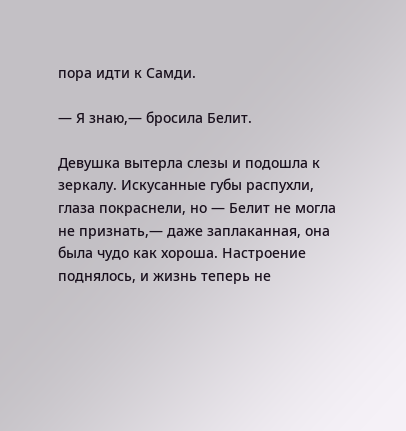пора идти к Самди.

— Я знаю,— бросила Белит.

Девушка вытерла слезы и подошла к зеркалу. Искусанные губы распухли, глаза покраснели, но — Белит не могла не признать,— даже заплаканная, она была чудо как хороша. Настроение поднялось, и жизнь теперь не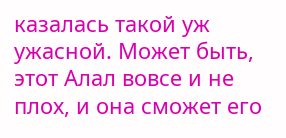казалась такой уж ужасной. Может быть, этот Алал вовсе и не плох, и она сможет его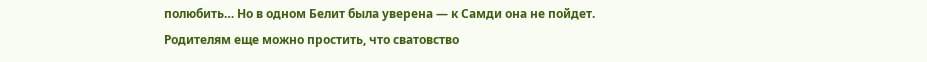полюбить… Но в одном Белит была уверена — к Самди она не пойдет. Родителям еще можно простить, что сватовство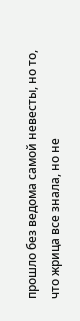прошло без ведома самой невесты, но то, что жрица все знала, но не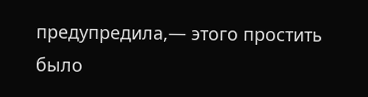предупредила,— этого простить было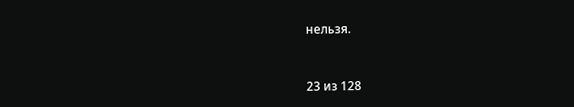нельзя.



23 из 128